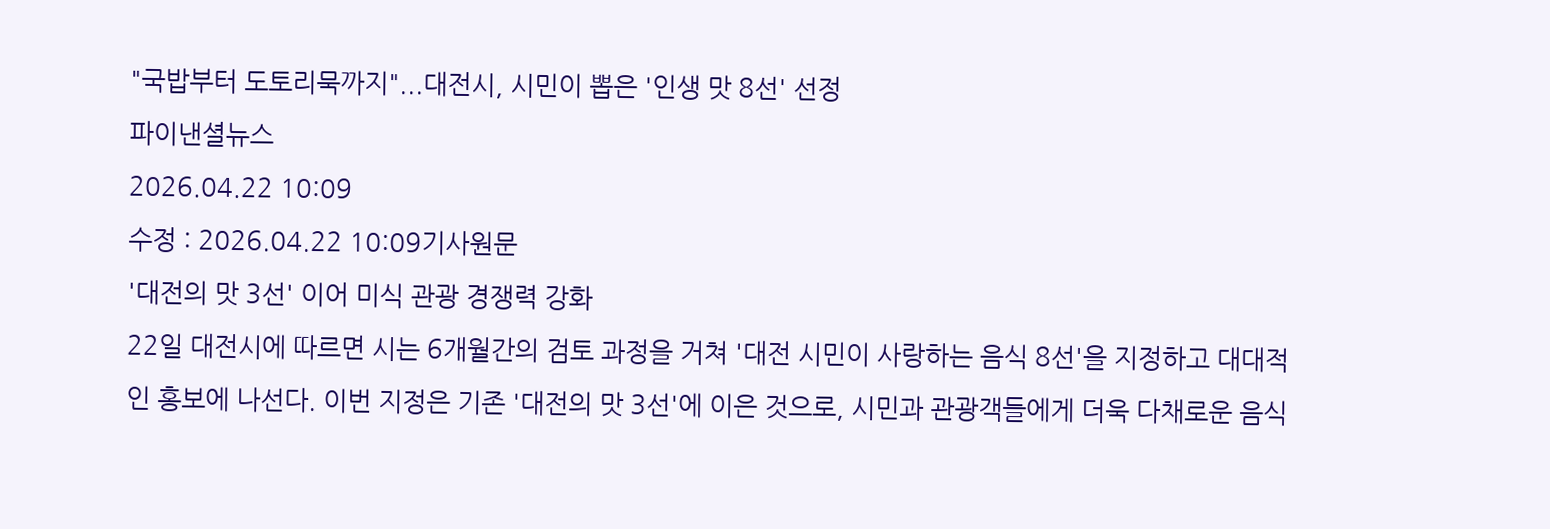"국밥부터 도토리묵까지"...대전시, 시민이 뽑은 '인생 맛 8선' 선정
파이낸셜뉴스
2026.04.22 10:09
수정 : 2026.04.22 10:09기사원문
'대전의 맛 3선' 이어 미식 관광 경쟁력 강화
22일 대전시에 따르면 시는 6개월간의 검토 과정을 거쳐 '대전 시민이 사랑하는 음식 8선'을 지정하고 대대적인 홍보에 나선다. 이번 지정은 기존 '대전의 맛 3선'에 이은 것으로, 시민과 관광객들에게 더욱 다채로운 음식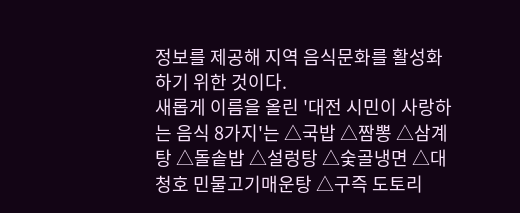정보를 제공해 지역 음식문화를 활성화하기 위한 것이다.
새롭게 이름을 올린 '대전 시민이 사랑하는 음식 8가지'는 △국밥 △짬뽕 △삼계탕 △돌솥밥 △설렁탕 △숯골냉면 △대청호 민물고기매운탕 △구즉 도토리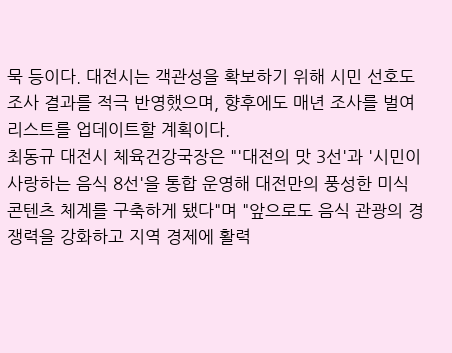묵 등이다. 대전시는 객관성을 확보하기 위해 시민 선호도 조사 결과를 적극 반영했으며, 향후에도 매년 조사를 벌여 리스트를 업데이트할 계획이다.
최동규 대전시 체육건강국장은 "'대전의 맛 3선'과 '시민이 사랑하는 음식 8선'을 통합 운영해 대전만의 풍성한 미식 콘텐츠 체계를 구축하게 됐다"며 "앞으로도 음식 관광의 경쟁력을 강화하고 지역 경제에 활력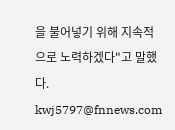을 불어넣기 위해 지속적으로 노력하겠다"고 말했다.
kwj5797@fnnews.com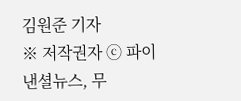김원준 기자
※ 저작권자 ⓒ 파이낸셜뉴스, 무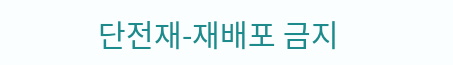단전재-재배포 금지